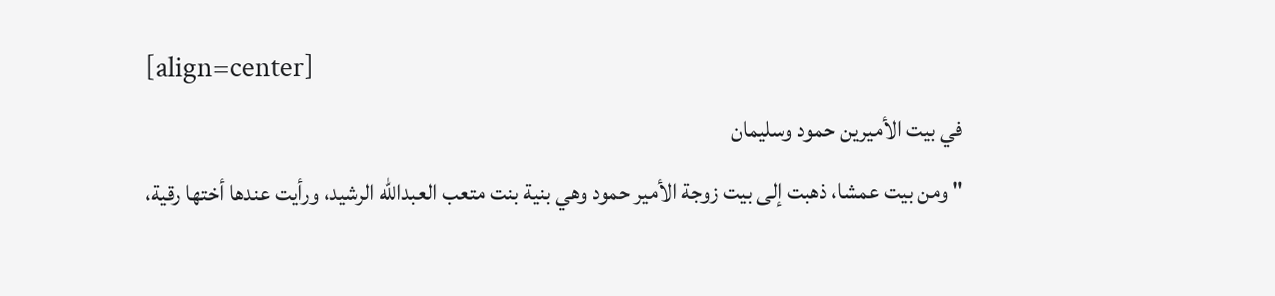[align=center]
في بيت الأميرين حمود وسليمان
" ومن بيت عمشا، ذهبت إلى بيت زوجة الأمير حمود وهي بنية بنت متعب العبدالله الرشيد، ورأيت عندها أختها رقية،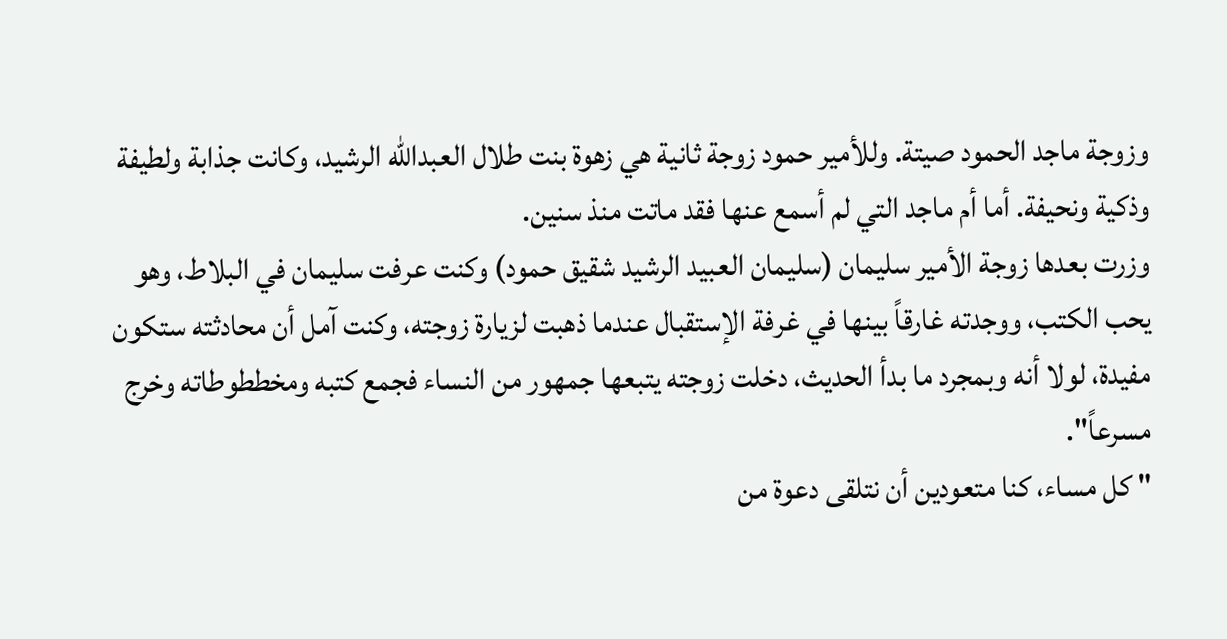وزوجة ماجد الحمود صيتة. وللأمير حمود زوجة ثانية هي زهوة بنت طلال العبدالله الرشيد، وكانت جذابة ولطيفة وذكية ونحيفة. أما أم ماجد التي لم أسمع عنها فقد ماتت منذ سنين.
وزرت بعدها زوجة الأمير سليمان (سليمان العبيد الرشيد شقيق حمود) وكنت عرفت سليمان في البلاط، وهو يحب الكتب، ووجدته غارقاً بينها في غرفة الإستقبال عندما ذهبت لزيارة زوجته، وكنت آمل أن محادثته ستكون مفيدة، لولا أنه وبمجرد ما بدأ الحديث، دخلت زوجته يتبعها جمهور من النساء فجمع كتبه ومخططوطاته وخرج مسرعاً".
" كل مساء، كنا متعودين أن نتلقى دعوة من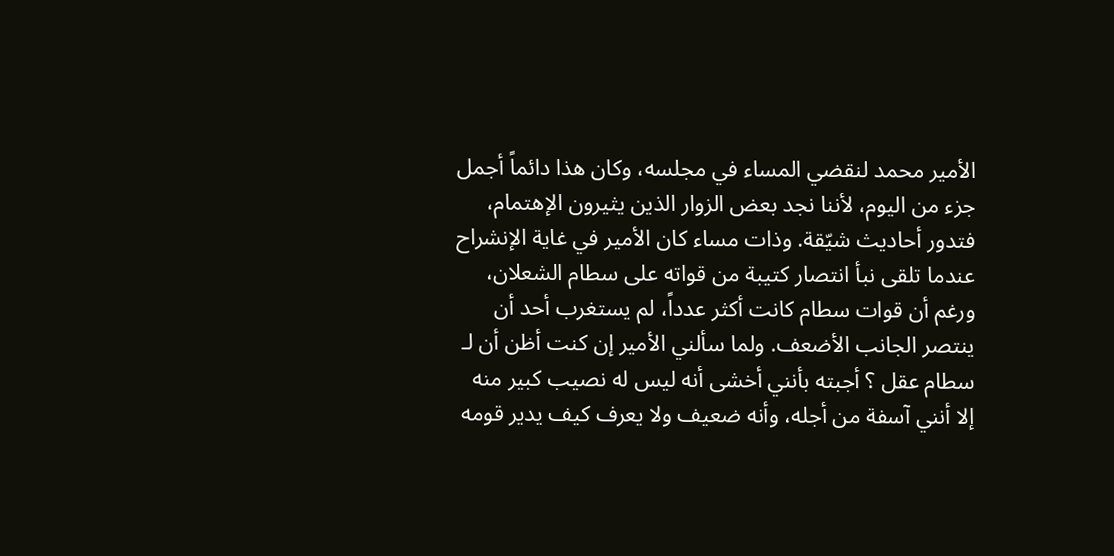الأمير محمد لنقضي المساء في مجلسه، وكان هذا دائماً أجمل جزء من اليوم، لأننا نجد بعض الزوار الذين يثيرون الإهتمام، فتدور أحاديث شيّقة. وذات مساء كان الأمير في غاية الإنشراح عندما تلقى نبأ انتصار كتيبة من قواته على سطام الشعلان، ورغم أن قوات سطام كانت أكثر عدداً، لم يستغرب أحد أن ينتصر الجانب الأضعف. ولما سألني الأمير إن كنت أظن أن لـ سطام عقل ؟ أجبته بأنني أخشى أنه ليس له نصيب كبير منه إلا أنني آسفة من أجله، وأنه ضعيف ولا يعرف كيف يدير قومه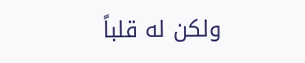ولكن له قلباً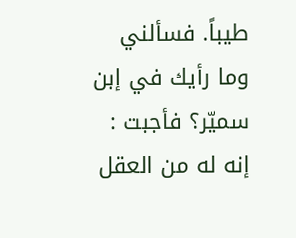طيباً. فسألني وما رأيك في إبن سميّر؟ فأجبت : إنه له من العقل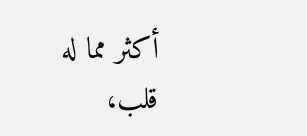أكثر مما له قلب،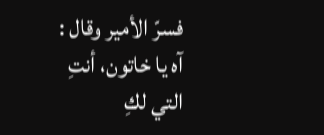فسرّ الأمير وقال : آه يا خاتون، أنتِ التي لكِ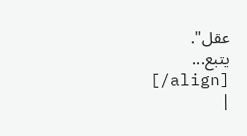عقل".
يتبع...
[/align]
|